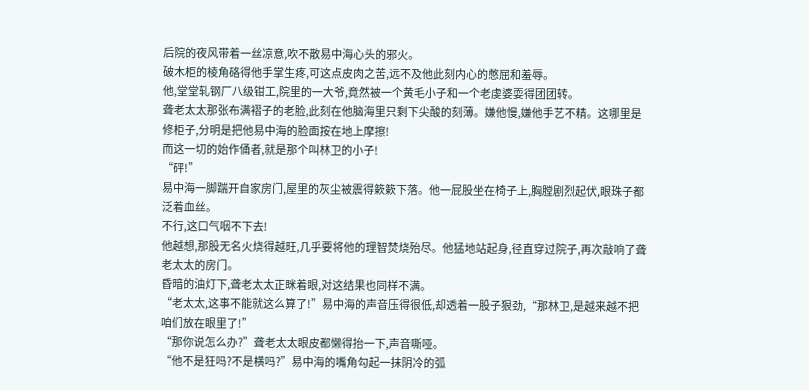后院的夜风带着一丝凉意,吹不散易中海心头的邪火。
破木柜的棱角硌得他手掌生疼,可这点皮肉之苦,远不及他此刻内心的憋屈和羞辱。
他,堂堂轧钢厂八级钳工,院里的一大爷,竟然被一个黄毛小子和一个老虔婆耍得团团转。
聋老太太那张布满褶子的老脸,此刻在他脑海里只剩下尖酸的刻薄。嫌他慢,嫌他手艺不精。这哪里是修柜子,分明是把他易中海的脸面按在地上摩擦!
而这一切的始作俑者,就是那个叫林卫的小子!
“砰!”
易中海一脚踹开自家房门,屋里的灰尘被震得簌簌下落。他一屁股坐在椅子上,胸膛剧烈起伏,眼珠子都泛着血丝。
不行,这口气咽不下去!
他越想,那股无名火烧得越旺,几乎要将他的理智焚烧殆尽。他猛地站起身,径直穿过院子,再次敲响了聋老太太的房门。
昏暗的油灯下,聋老太太正眯着眼,对这结果也同样不满。
“老太太,这事不能就这么算了!”易中海的声音压得很低,却透着一股子狠劲,“那林卫,是越来越不把咱们放在眼里了!”
“那你说怎么办?”聋老太太眼皮都懒得抬一下,声音嘶哑。
“他不是狂吗?不是横吗?”易中海的嘴角勾起一抹阴冷的弧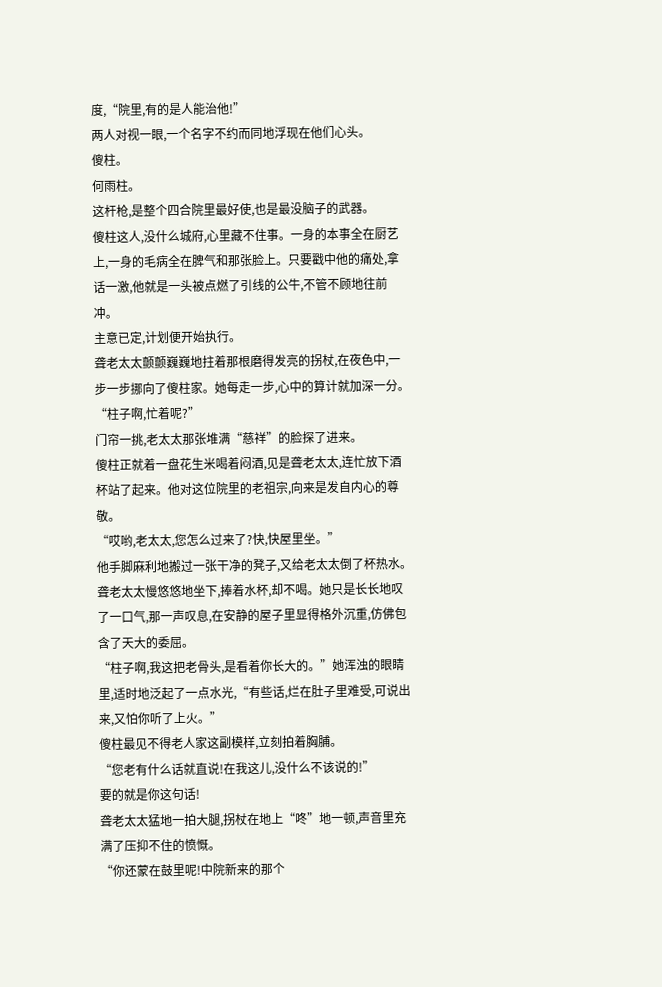度,“院里,有的是人能治他!”
两人对视一眼,一个名字不约而同地浮现在他们心头。
傻柱。
何雨柱。
这杆枪,是整个四合院里最好使,也是最没脑子的武器。
傻柱这人,没什么城府,心里藏不住事。一身的本事全在厨艺上,一身的毛病全在脾气和那张脸上。只要戳中他的痛处,拿话一激,他就是一头被点燃了引线的公牛,不管不顾地往前冲。
主意已定,计划便开始执行。
聋老太太颤颤巍巍地拄着那根磨得发亮的拐杖,在夜色中,一步一步挪向了傻柱家。她每走一步,心中的算计就加深一分。
“柱子啊,忙着呢?”
门帘一挑,老太太那张堆满“慈祥”的脸探了进来。
傻柱正就着一盘花生米喝着闷酒,见是聋老太太,连忙放下酒杯站了起来。他对这位院里的老祖宗,向来是发自内心的尊敬。
“哎哟,老太太,您怎么过来了?快,快屋里坐。”
他手脚麻利地搬过一张干净的凳子,又给老太太倒了杯热水。
聋老太太慢悠悠地坐下,捧着水杯,却不喝。她只是长长地叹了一口气,那一声叹息,在安静的屋子里显得格外沉重,仿佛包含了天大的委屈。
“柱子啊,我这把老骨头,是看着你长大的。”她浑浊的眼睛里,适时地泛起了一点水光,“有些话,烂在肚子里难受,可说出来,又怕你听了上火。”
傻柱最见不得老人家这副模样,立刻拍着胸脯。
“您老有什么话就直说!在我这儿,没什么不该说的!”
要的就是你这句话!
聋老太太猛地一拍大腿,拐杖在地上“咚”地一顿,声音里充满了压抑不住的愤慨。
“你还蒙在鼓里呢!中院新来的那个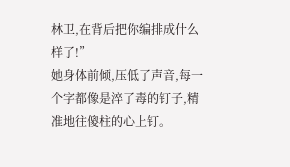林卫,在背后把你编排成什么样了!”
她身体前倾,压低了声音,每一个字都像是淬了毒的钉子,精准地往傻柱的心上钉。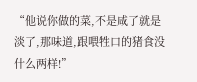“他说你做的菜,不是咸了就是淡了,那味道,跟喂牲口的猪食没什么两样!”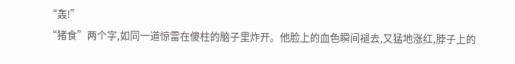“轰!”
“猪食”两个字,如同一道惊雷在傻柱的脑子里炸开。他脸上的血色瞬间褪去,又猛地涨红,脖子上的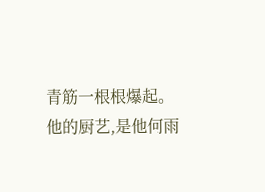青筋一根根爆起。
他的厨艺,是他何雨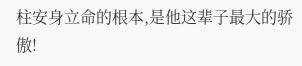柱安身立命的根本,是他这辈子最大的骄傲!